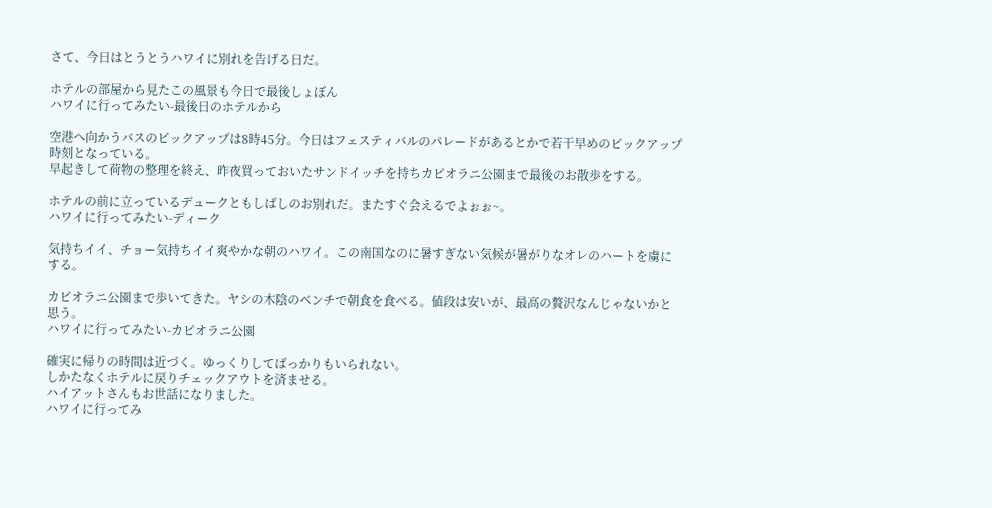さて、今日はとうとうハワイに別れを告げる日だ。

ホテルの部屋から見たこの風景も今日で最後しょぼん
ハワイに行ってみたい-最後日のホテルから

空港へ向かうバスのピックアップは8時45分。今日はフェスティバルのパレードがあるとかで若干早めのピックアップ時刻となっている。
早起きして荷物の整理を終え、昨夜買っておいたサンドイッチを持ちカピオラニ公園まで最後のお散歩をする。

ホテルの前に立っているデュークともしばしのお別れだ。またすぐ会えるでよぉぉ~。
ハワイに行ってみたい-ディーク

気持ちイイ、チョー気持ちイイ爽やかな朝のハワイ。この南国なのに暑すぎない気候が暑がりなオレのハートを虜にする。

カピオラニ公園まで歩いてきた。ヤシの木陰のベンチで朝食を食べる。値段は安いが、最高の贅沢なんじゃないかと思う。
ハワイに行ってみたい-カピオラニ公園

確実に帰りの時間は近づく。ゆっくりしてばっかりもいられない。
しかたなくホテルに戻りチェックアウトを済ませる。
ハイアットさんもお世話になりました。
ハワイに行ってみ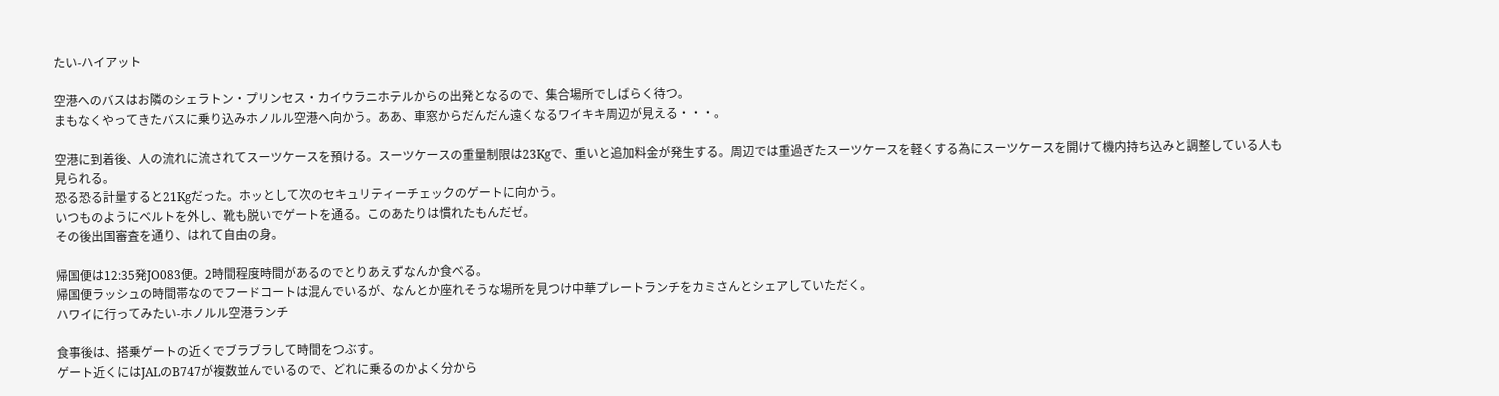たい-ハイアット

空港へのバスはお隣のシェラトン・プリンセス・カイウラニホテルからの出発となるので、集合場所でしばらく待つ。
まもなくやってきたバスに乗り込みホノルル空港へ向かう。ああ、車窓からだんだん遠くなるワイキキ周辺が見える・・・。

空港に到着後、人の流れに流されてスーツケースを預ける。スーツケースの重量制限は23Kgで、重いと追加料金が発生する。周辺では重過ぎたスーツケースを軽くする為にスーツケースを開けて機内持ち込みと調整している人も見られる。
恐る恐る計量すると21Kgだった。ホッとして次のセキュリティーチェックのゲートに向かう。
いつものようにベルトを外し、靴も脱いでゲートを通る。このあたりは慣れたもんだゼ。
その後出国審査を通り、はれて自由の身。

帰国便は12:35発JO083便。2時間程度時間があるのでとりあえずなんか食べる。
帰国便ラッシュの時間帯なのでフードコートは混んでいるが、なんとか座れそうな場所を見つけ中華プレートランチをカミさんとシェアしていただく。
ハワイに行ってみたい-ホノルル空港ランチ

食事後は、搭乗ゲートの近くでブラブラして時間をつぶす。
ゲート近くにはJALのB747が複数並んでいるので、どれに乗るのかよく分から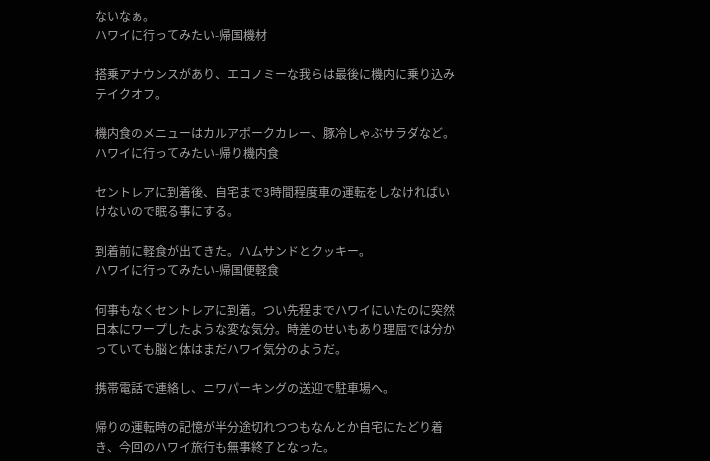ないなぁ。
ハワイに行ってみたい-帰国機材

搭乗アナウンスがあり、エコノミーな我らは最後に機内に乗り込みテイクオフ。

機内食のメニューはカルアポークカレー、豚冷しゃぶサラダなど。
ハワイに行ってみたい-帰り機内食

セントレアに到着後、自宅まで3時間程度車の運転をしなければいけないので眠る事にする。

到着前に軽食が出てきた。ハムサンドとクッキー。
ハワイに行ってみたい-帰国便軽食

何事もなくセントレアに到着。つい先程までハワイにいたのに突然日本にワープしたような変な気分。時差のせいもあり理屈では分かっていても脳と体はまだハワイ気分のようだ。

携帯電話で連絡し、ニワパーキングの送迎で駐車場へ。

帰りの運転時の記憶が半分途切れつつもなんとか自宅にたどり着き、今回のハワイ旅行も無事終了となった。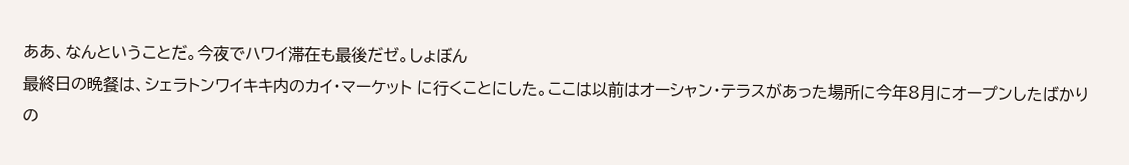ああ、なんということだ。今夜でハワイ滞在も最後だゼ。しょぼん
最終日の晩餐は、シェラトンワイキキ内のカイ・マーケット に行くことにした。ここは以前はオーシャン・テラスがあった場所に今年8月にオープンしたばかりの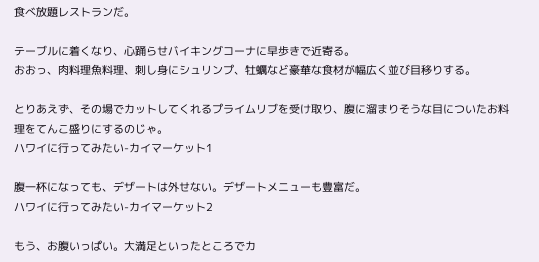食べ放題レストランだ。

テーブルに着くなり、心踊らせバイキングコーナに早歩きで近寄る。
おおっ、肉料理魚料理、刺し身にシュリンプ、牡蠣など豪華な食材が幅広く並び目移りする。

とりあえず、その場でカットしてくれるプライムリブを受け取り、腹に溜まりそうな目についたお料理をてんこ盛りにするのじゃ。
ハワイに行ってみたい-カイマーケット1

腹一杯になっても、デザートは外せない。デザートメニューも豊富だ。
ハワイに行ってみたい-カイマーケット2

もう、お腹いっぱい。大満足といったところでカ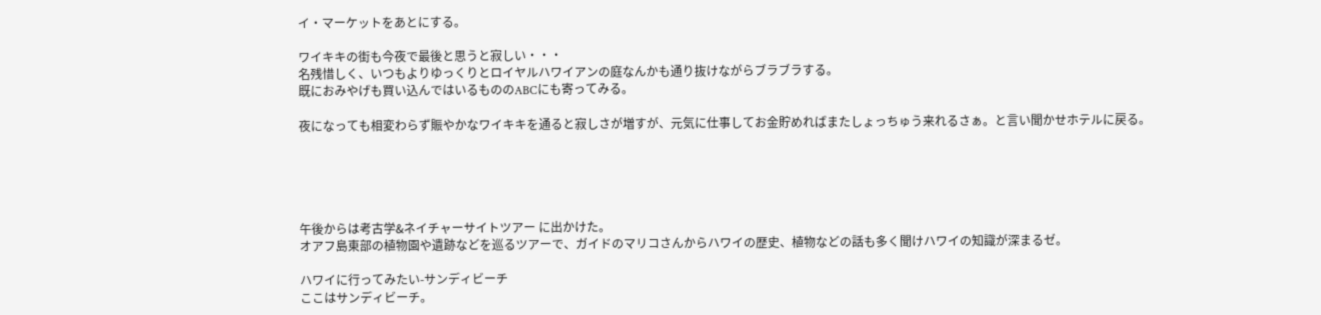イ・マーケットをあとにする。

ワイキキの街も今夜で最後と思うと寂しい・・・
名残惜しく、いつもよりゆっくりとロイヤルハワイアンの庭なんかも通り抜けながらブラブラする。
既におみやげも買い込んではいるもののABCにも寄ってみる。

夜になっても相変わらず賑やかなワイキキを通ると寂しさが増すが、元気に仕事してお金貯めればまたしょっちゅう来れるさぁ。と言い聞かせホテルに戻る。





午後からは考古学&ネイチャーサイトツアー に出かけた。
オアフ島東部の植物園や遺跡などを巡るツアーで、ガイドのマリコさんからハワイの歴史、植物などの話も多く聞けハワイの知識が深まるゼ。

ハワイに行ってみたい-サンディビーチ
ここはサンディビーチ。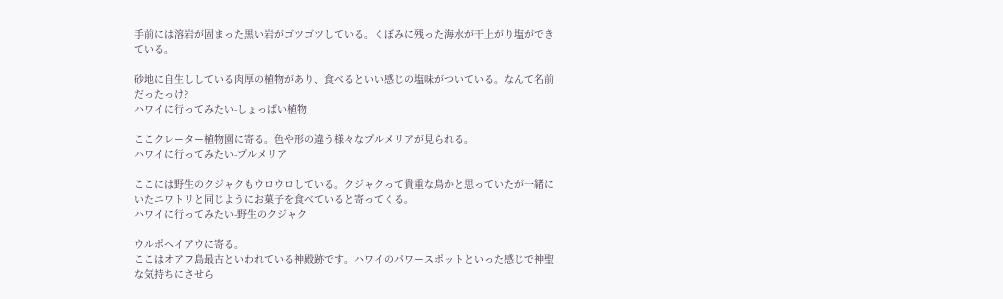手前には溶岩が固まった黒い岩がゴツゴツしている。くぼみに残った海水が干上がり塩ができている。

砂地に自生ししている肉厚の植物があり、食べるといい感じの塩味がついている。なんて名前だったっけ?
ハワイに行ってみたい-しょっぱい植物

ここクレーター植物園に寄る。色や形の違う様々なプルメリアが見られる。
ハワイに行ってみたい-プルメリア

ここには野生のクジャクもウロウロしている。クジャクって貴重な鳥かと思っていたが一緒にいたニワトリと同じようにお菓子を食べていると寄ってくる。
ハワイに行ってみたい-野生のクジャク

ウルポヘイアウに寄る。
ここはオアフ島最古といわれている神殿跡です。ハワイのパワースポットといった感じで神聖な気持ちにさせら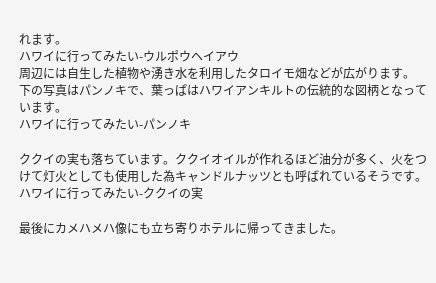れます。
ハワイに行ってみたい-ウルポウヘイアウ
周辺には自生した植物や湧き水を利用したタロイモ畑などが広がります。
下の写真はパンノキで、葉っぱはハワイアンキルトの伝統的な図柄となっています。
ハワイに行ってみたい-パンノキ

ククイの実も落ちています。ククイオイルが作れるほど油分が多く、火をつけて灯火としても使用した為キャンドルナッツとも呼ばれているそうです。
ハワイに行ってみたい-ククイの実

最後にカメハメハ像にも立ち寄りホテルに帰ってきました。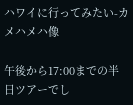ハワイに行ってみたい-カメハメハ像

午後から17:00までの半日ツアーでし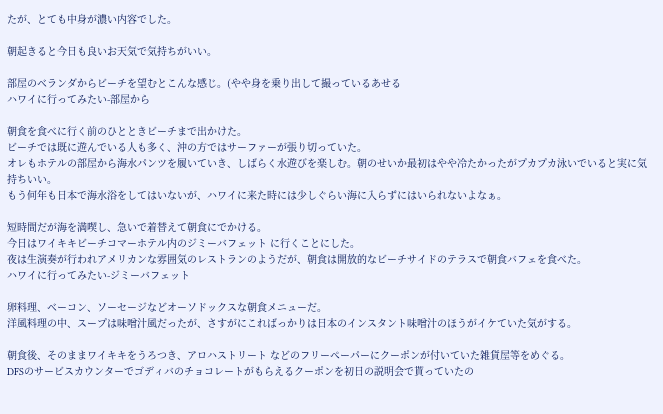たが、とても中身が濃い内容でした。

朝起きると今日も良いお天気で気持ちがいい。

部屋のベランダからビーチを望むとこんな感じ。(やや身を乗り出して撮っているあせる
ハワイに行ってみたい-部屋から

朝食を食べに行く前のひとときビーチまで出かけた。
ビーチでは既に遊んでいる人も多く、沖の方ではサーファーが張り切っていた。
オレもホテルの部屋から海水パンツを履いていき、しばらく水遊びを楽しむ。朝のせいか最初はやや冷たかったがプカプカ泳いでいると実に気持ちいい。
もう何年も日本で海水浴をしてはいないが、ハワイに来た時には少しぐらい海に入らずにはいられないよなぁ。

短時間だが海を満喫し、急いで着替えて朝食にでかける。
今日はワイキキビーチコマーホテル内のジミーバフェット に行くことにした。
夜は生演奏が行われアメリカンな雰囲気のレストランのようだが、朝食は開放的なビーチサイドのテラスで朝食バフェを食べた。
ハワイに行ってみたい-ジミーバフェット

卵料理、ベーコン、ソーセージなどオーソドックスな朝食メニューだ。
洋風料理の中、スープは味噌汁風だったが、さすがにこればっかりは日本のインスタント味噌汁のほうがイケていた気がする。

朝食後、そのままワイキキをうろつき、アロハストリート などのフリーペーパーにクーポンが付いていた雑貨屋等をめぐる。
DFSのサービスカウンターでゴディバのチョコレートがもらえるクーポンを初日の説明会で貰っていたの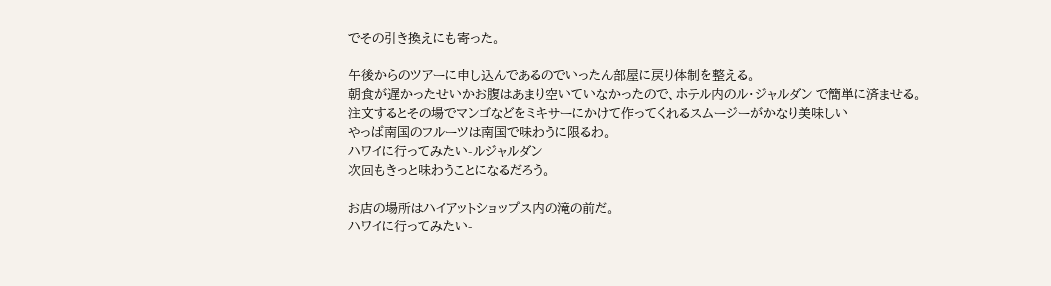でその引き換えにも寄った。

午後からのツアーに申し込んであるのでいったん部屋に戻り体制を整える。
朝食が遅かったせいかお腹はあまり空いていなかったので、ホテル内のル・ジャルダン で簡単に済ませる。
注文するとその場でマンゴなどをミキサーにかけて作ってくれるスムージーがかなり美味しい
やっぱ南国のフルーツは南国で味わうに限るわ。
ハワイに行ってみたい-ルジャルダン
次回もきっと味わうことになるだろう。

お店の場所はハイアットショップス内の滝の前だ。
ハワイに行ってみたい-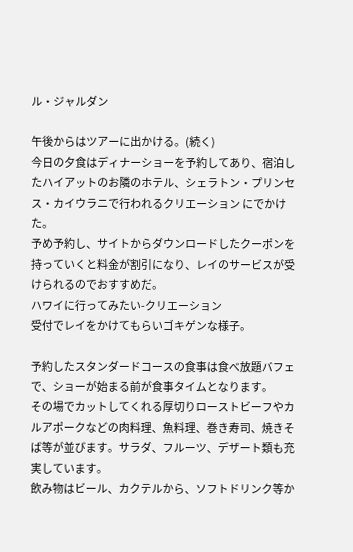ル・ジャルダン

午後からはツアーに出かける。(続く)
今日の夕食はディナーショーを予約してあり、宿泊したハイアットのお隣のホテル、シェラトン・プリンセス・カイウラニで行われるクリエーション にでかけた。
予め予約し、サイトからダウンロードしたクーポンを持っていくと料金が割引になり、レイのサービスが受けられるのでおすすめだ。
ハワイに行ってみたい-クリエーション
受付でレイをかけてもらいゴキゲンな様子。

予約したスタンダードコースの食事は食べ放題バフェで、ショーが始まる前が食事タイムとなります。
その場でカットしてくれる厚切りローストビーフやカルアポークなどの肉料理、魚料理、巻き寿司、焼きそば等が並びます。サラダ、フルーツ、デザート類も充実しています。
飲み物はビール、カクテルから、ソフトドリンク等か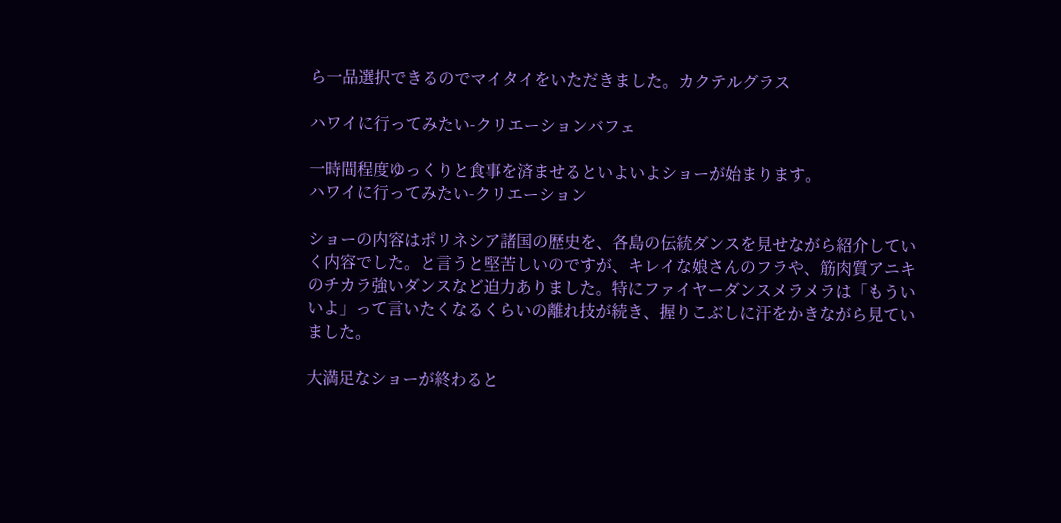ら一品選択できるのでマイタイをいただきました。カクテルグラス

ハワイに行ってみたい-クリエーションバフェ

一時間程度ゆっくりと食事を済ませるといよいよショーが始まります。
ハワイに行ってみたい-クリエーション

ショーの内容はポリネシア諸国の歴史を、各島の伝統ダンスを見せながら紹介していく内容でした。と言うと堅苦しいのですが、キレイな娘さんのフラや、筋肉質アニキのチカラ強いダンスなど迫力ありました。特にファイヤーダンスメラメラは「もういいよ」って言いたくなるくらいの離れ技が続き、握りこぶしに汗をかきながら見ていました。

大満足なショーが終わると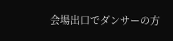会場出口でダンサーの方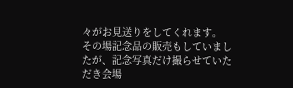々がお見送りをしてくれます。
その場記念品の販売もしていましたが、記念写真だけ撮らせていただき会場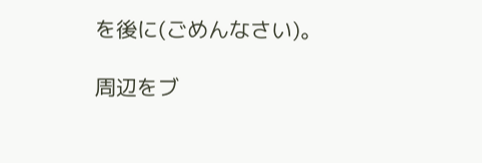を後に(ごめんなさい)。

周辺をブ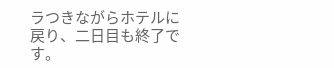ラつきながらホテルに戻り、二日目も終了です。